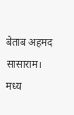बेताब अहमद
सासाराम। मध्य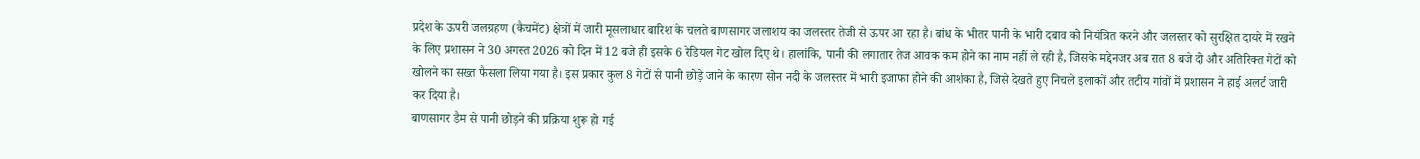प्रदेश के ऊपरी जलग्रहण (कैचमेंट) क्षेत्रों में जारी मूसलाधार बारिश के चलते बाणसागर जलाशय का जलस्तर तेजी से ऊपर आ रहा है। बांध के भीतर पानी के भारी दबाव को नियंत्रित करने और जलस्तर को सुरक्षित दायरे में रखने के लिए प्रशासन ने 30 अगस्त 2026 को दिन में 12 बजे ही इसके 6 रेडियल गेट खोल दिए थे। हालांकि, पानी की लगातार तेज आवक कम होने का नाम नहीं ले रही है, जिसके मद्देनजर अब रात 8 बजे दो और अतिरिक्त गेटों को खोलने का सख्त फैसला लिया गया है। इस प्रकार कुल 8 गेटों से पानी छोड़े जाने के कारण सोन नदी के जलस्तर में भारी इजाफा होने की आशंका है, जिसे देखते हुए निचले इलाकों और तटीय गांवों में प्रशासन ने हाई अलर्ट जारी कर दिया है।
बाणसागर डैम से पानी छोड़ने की प्रक्रिया शुरू हो गई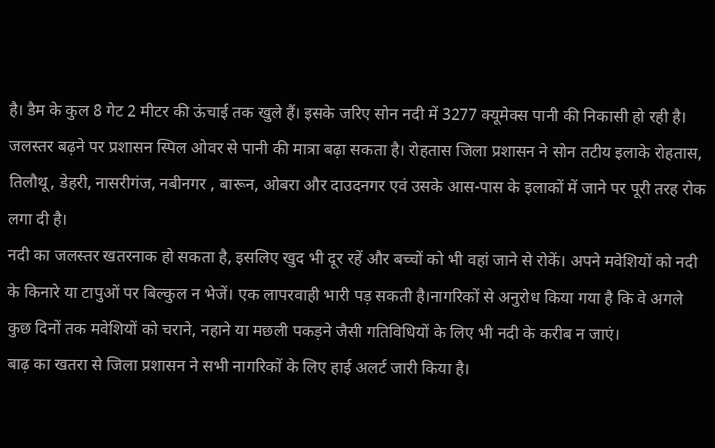है। डैम के कुल 8 गेट 2 मीटर की ऊंचाई तक खुले हैं। इसके जरिए सोन नदी में 3277 क्यूमेक्स पानी की निकासी हो रही है। जलस्तर बढ़ने पर प्रशासन स्पिल ओवर से पानी की मात्रा बढ़ा सकता है। रोहतास जिला प्रशासन ने सोन तटीय इलाके रोहतास, तिलौथू, डेहरी, नासरीगंज, नबीनगर , बारून, ओबरा और दाउदनगर एवं उसके आस-पास के इलाकों में जाने पर पूरी तरह रोक लगा दी है।
नदी का जलस्तर खतरनाक हो सकता है, इसलिए खुद भी दूर रहें और बच्चों को भी वहां जाने से रोकें। अपने मवेशियों को नदी के किनारे या टापुओं पर बिल्कुल न भेजें। एक लापरवाही भारी पड़ सकती है।नागरिकों से अनुरोध किया गया है कि वे अगले कुछ दिनों तक मवेशियों को चराने, नहाने या मछली पकड़ने जैसी गतिविधियों के लिए भी नदी के करीब न जाएं।
बाढ़ का खतरा से जिला प्रशासन ने सभी नागरिकों के लिए हाई अलर्ट जारी किया है।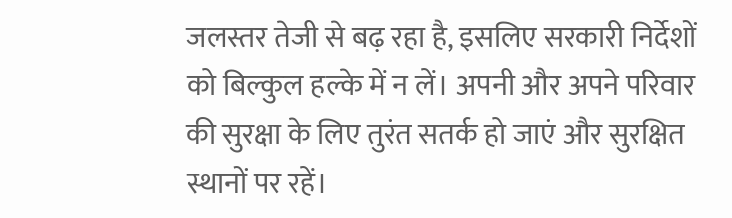जलस्तर तेजी से बढ़ रहा है, इसलिए सरकारी निर्देशों को बिल्कुल हल्के में न लें। अपनी और अपने परिवार की सुरक्षा के लिए तुरंत सतर्क हो जाएं और सुरक्षित स्थानों पर रहें।